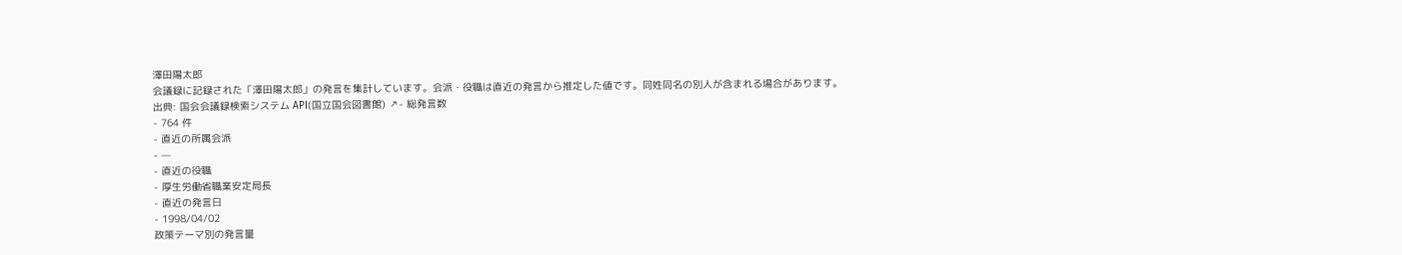澤田陽太郎
会議録に記録された「澤田陽太郎」の発言を集計しています。会派・役職は直近の発言から推定した値です。同姓同名の別人が含まれる場合があります。
出典: 国会会議録検索システム API(国立国会図書館) ↗- 総発言数
- 764 件
- 直近の所属会派
- —
- 直近の役職
- 厚生労働省職業安定局長
- 直近の発言日
- 1998/04/02
政策テーマ別の発言量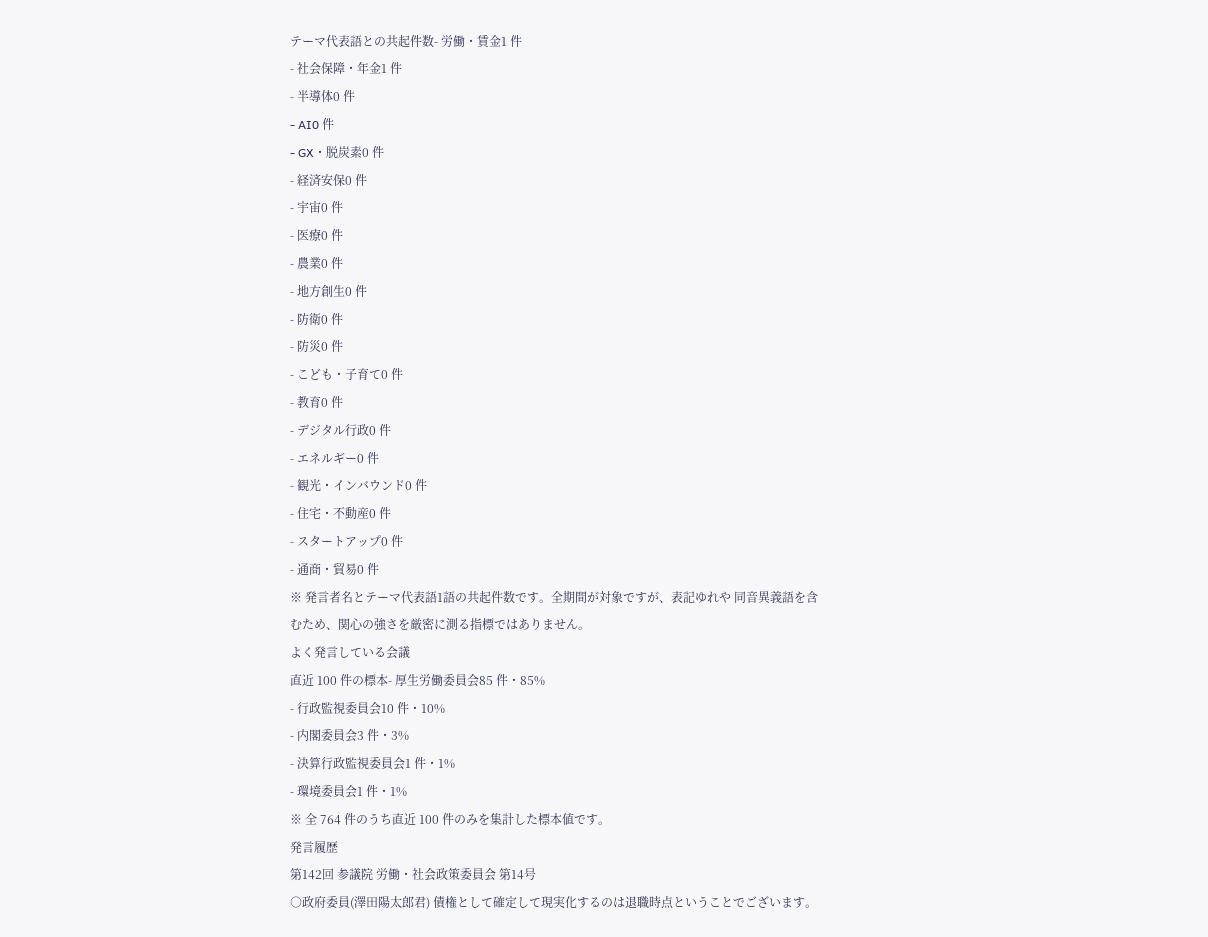テーマ代表語との共起件数- 労働・賃金1 件
- 社会保障・年金1 件
- 半導体0 件
- AI0 件
- GX・脱炭素0 件
- 経済安保0 件
- 宇宙0 件
- 医療0 件
- 農業0 件
- 地方創生0 件
- 防衛0 件
- 防災0 件
- こども・子育て0 件
- 教育0 件
- デジタル行政0 件
- エネルギー0 件
- 観光・インバウンド0 件
- 住宅・不動産0 件
- スタートアップ0 件
- 通商・貿易0 件
※ 発言者名とテーマ代表語1語の共起件数です。全期間が対象ですが、表記ゆれや 同音異義語を含むため、関心の強さを厳密に測る指標ではありません。
よく発言している会議
直近 100 件の標本- 厚生労働委員会85 件・85%
- 行政監視委員会10 件・10%
- 内閣委員会3 件・3%
- 決算行政監視委員会1 件・1%
- 環境委員会1 件・1%
※ 全 764 件のうち直近 100 件のみを集計した標本値です。
発言履歴
第142回 参議院 労働・社会政策委員会 第14号
○政府委員(澤田陽太郎君) 債権として確定して現実化するのは退職時点ということでございます。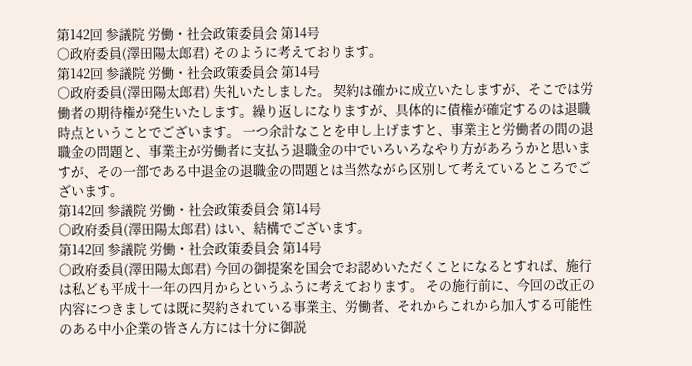第142回 参議院 労働・社会政策委員会 第14号
○政府委員(澤田陽太郎君) そのように考えております。
第142回 参議院 労働・社会政策委員会 第14号
○政府委員(澤田陽太郎君) 失礼いたしました。 契約は確かに成立いたしますが、そこでは労働者の期待権が発生いたします。繰り返しになりますが、具体的に債権が確定するのは退職時点ということでございます。 一つ余計なことを申し上げますと、事業主と労働者の間の退職金の問題と、事業主が労働者に支払う退職金の中でいろいろなやり方があろうかと思いますが、その一部である中退金の退職金の問題とは当然ながら区別して考えているところでございます。
第142回 参議院 労働・社会政策委員会 第14号
○政府委員(澤田陽太郎君) はい、結構でございます。
第142回 参議院 労働・社会政策委員会 第14号
○政府委員(澤田陽太郎君) 今回の御提案を国会でお認めいただくことになるとすれば、施行は私ども平成十一年の四月からというふうに考えております。 その施行前に、今回の改正の内容につきましては既に契約されている事業主、労働者、それからこれから加入する可能性のある中小企業の皆さん方には十分に御説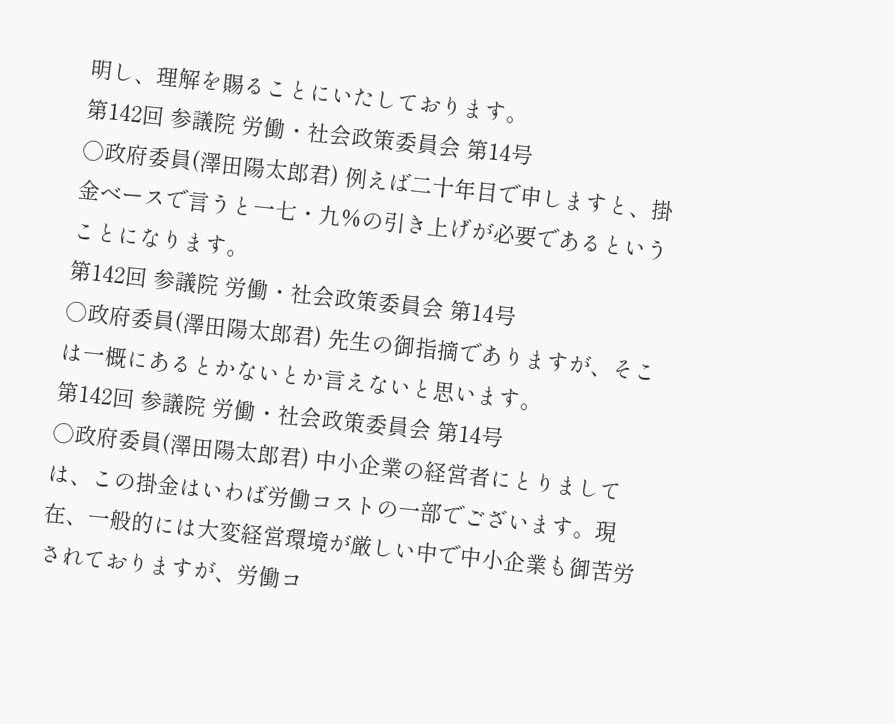明し、理解を賜ることにいたしております。
第142回 参議院 労働・社会政策委員会 第14号
○政府委員(澤田陽太郎君) 例えば二十年目で申しますと、掛金ベースで言うと一七・九%の引き上げが必要であるということになります。
第142回 参議院 労働・社会政策委員会 第14号
○政府委員(澤田陽太郎君) 先生の御指摘でありますが、そこは一概にあるとかないとか言えないと思います。
第142回 参議院 労働・社会政策委員会 第14号
○政府委員(澤田陽太郎君) 中小企業の経営者にとりましては、この掛金はいわば労働コストの一部でございます。現在、一般的には大変経営環境が厳しい中で中小企業も御苦労されておりますが、労働コ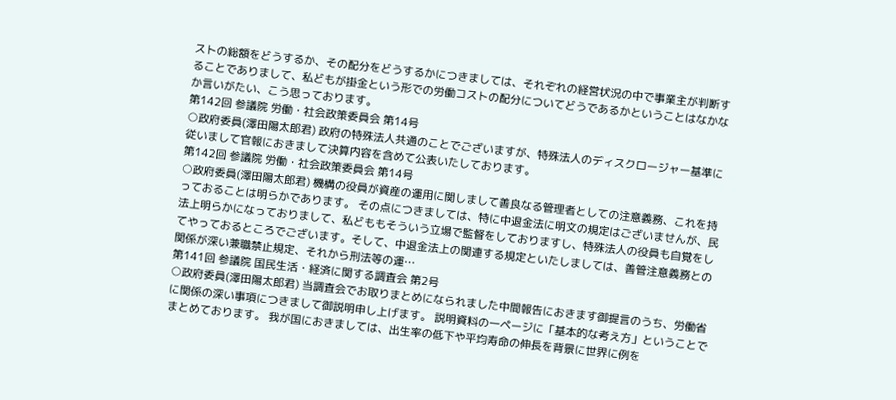ストの総額をどうするか、その配分をどうするかにつきましては、それぞれの経営状況の中で事業主が判断することでありまして、私どもが掛金という形での労働コストの配分についてどうであるかということはなかなか言いがたい、こう思っております。
第142回 参議院 労働・社会政策委員会 第14号
○政府委員(澤田陽太郎君) 政府の特殊法人共通のことでございますが、特殊法人のディスクロージャー基準に従いまして官報におきまして決算内容を含めて公表いたしております。
第142回 参議院 労働・社会政策委員会 第14号
○政府委員(澤田陽太郎君) 機構の役員が資産の運用に関しまして善良なる管理者としての注意義務、これを持っておることは明らかであります。 その点につきましては、特に中退金法に明文の規定はございませんが、民法上明らかになっておりまして、私どももそういう立場で監督をしておりますし、特殊法人の役員も自覚をしてやっておるところでございます。そして、中退金法上の関連する規定といたしましては、善管注意義務との関係が深い兼職禁止規定、それから刑法等の運…
第141回 参議院 国民生活・経済に関する調査会 第2号
○政府委員(澤田陽太郎君) 当調査会でお取りまとめになられました中間報告におきます御提言のうち、労働省に関係の深い事項につきまして御説明申し上げます。 説明資料の一ページに「基本的な考え方」ということでまとめております。 我が国におきましては、出生率の低下や平均寿命の伸長を背景に世界に例を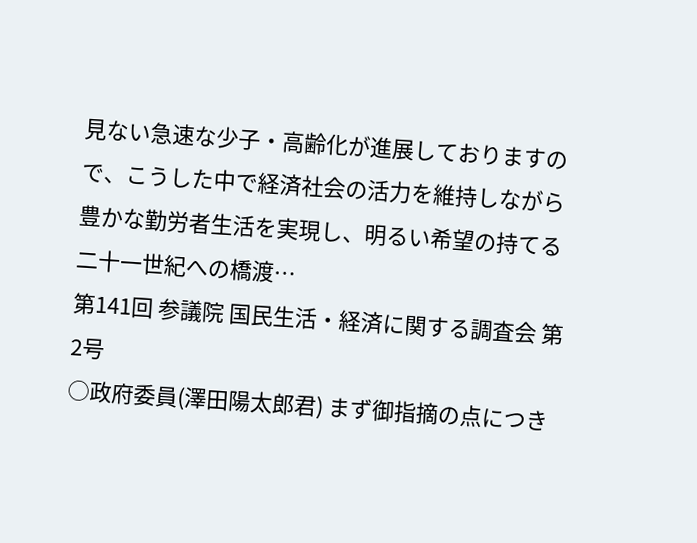見ない急速な少子・高齢化が進展しておりますので、こうした中で経済社会の活力を維持しながら豊かな勤労者生活を実現し、明るい希望の持てる二十一世紀への橋渡…
第141回 参議院 国民生活・経済に関する調査会 第2号
○政府委員(澤田陽太郎君) まず御指摘の点につき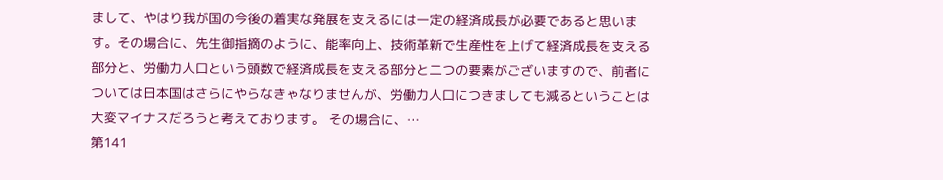まして、やはり我が国の今後の着実な発展を支えるには一定の経済成長が必要であると思います。その場合に、先生御指摘のように、能率向上、技術革新で生産性を上げて経済成長を支える部分と、労働力人口という頭数で経済成長を支える部分と二つの要素がございますので、前者については日本国はさらにやらなきゃなりませんが、労働力人口につきましても減るということは大変マイナスだろうと考えております。 その場合に、…
第141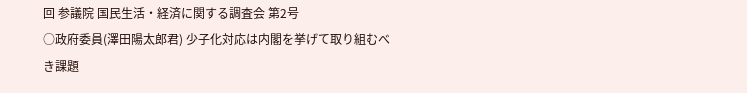回 参議院 国民生活・経済に関する調査会 第2号
○政府委員(澤田陽太郎君) 少子化対応は内閣を挙げて取り組むべき課題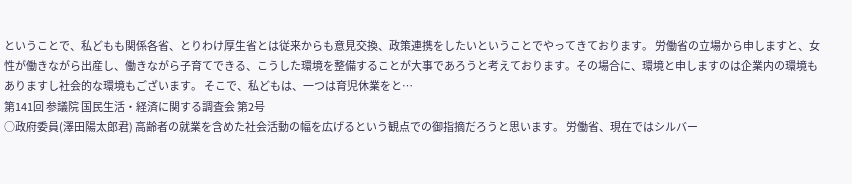ということで、私どもも関係各省、とりわけ厚生省とは従来からも意見交換、政策連携をしたいということでやってきております。 労働省の立場から申しますと、女性が働きながら出産し、働きながら子育てできる、こうした環境を整備することが大事であろうと考えております。その場合に、環境と申しますのは企業内の環境もありますし社会的な環境もございます。 そこで、私どもは、一つは育児休業をと…
第141回 参議院 国民生活・経済に関する調査会 第2号
○政府委員(澤田陽太郎君) 高齢者の就業を含めた社会活動の幅を広げるという観点での御指摘だろうと思います。 労働省、現在ではシルバー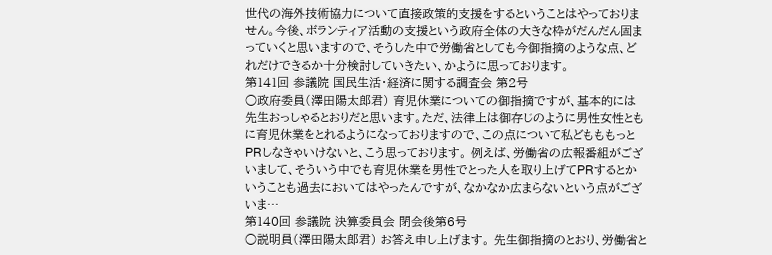世代の海外技術協力について直接政策的支援をするということはやっておりません。今後、ボランティア活動の支援という政府全体の大きな枠がだんだん固まっていくと思いますので、そうした中で労働省としても今御指摘のような点、どれだけできるか十分検討していきたい、かように思っております。
第141回 参議院 国民生活・経済に関する調査会 第2号
○政府委員(澤田陽太郎君) 育児休業についての御指摘ですが、基本的には先生おっしゃるとおりだと思います。ただ、法律上は御存じのように男性女性ともに育児休業をとれるようになっておりますので、この点について私どもももっとPRしなきゃいけないと、こう思っております。 例えば、労働省の広報番組がございまして、そういう中でも育児休業を男性でとった人を取り上げてPRするとかいうことも過去においてはやったんですが、なかなか広まらないという点がございま…
第140回 参議院 決算委員会 閉会後第6号
○説明員(澤田陽太郎君) お答え申し上げます。 先生御指摘のとおり、労働省と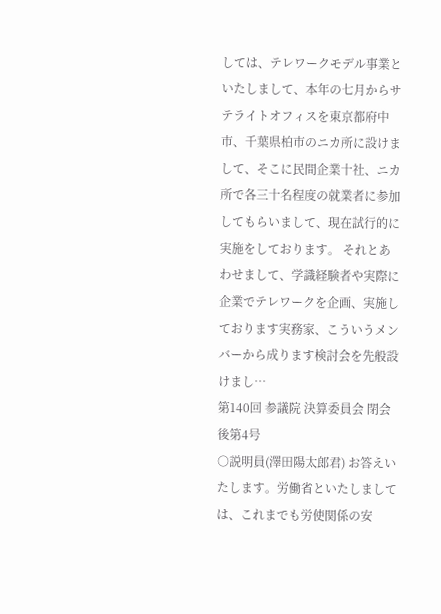しては、テレワークモデル事業といたしまして、本年の七月からサテライトオフィスを東京都府中市、千葉県柏市のニカ所に設けまして、そこに民間企業十社、ニカ所で各三十名程度の就業者に参加してもらいまして、現在試行的に実施をしております。 それとあわせまして、学識経験者や実際に企業でテレワークを企画、実施しております実務家、こういうメンバーから成ります検討会を先般設けまし…
第140回 参議院 決算委員会 閉会後第4号
○説明員(澤田陽太郎君) お答えいたします。労働省といたしましては、これまでも労使関係の安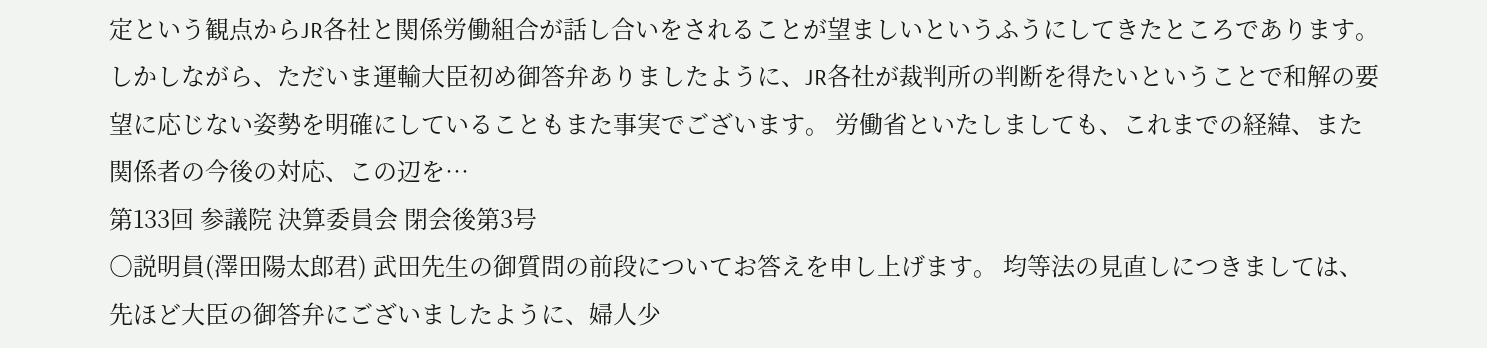定という観点からJR各社と関係労働組合が話し合いをされることが望ましいというふうにしてきたところであります。しかしながら、ただいま運輸大臣初め御答弁ありましたように、JR各社が裁判所の判断を得たいということで和解の要望に応じない姿勢を明確にしていることもまた事実でございます。 労働省といたしましても、これまでの経緯、また関係者の今後の対応、この辺を…
第133回 参議院 決算委員会 閉会後第3号
○説明員(澤田陽太郎君) 武田先生の御質問の前段についてお答えを申し上げます。 均等法の見直しにつきましては、先ほど大臣の御答弁にございましたように、婦人少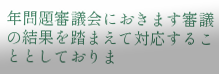年問題審議会におきます審議の結果を踏まえて対応することとしておりま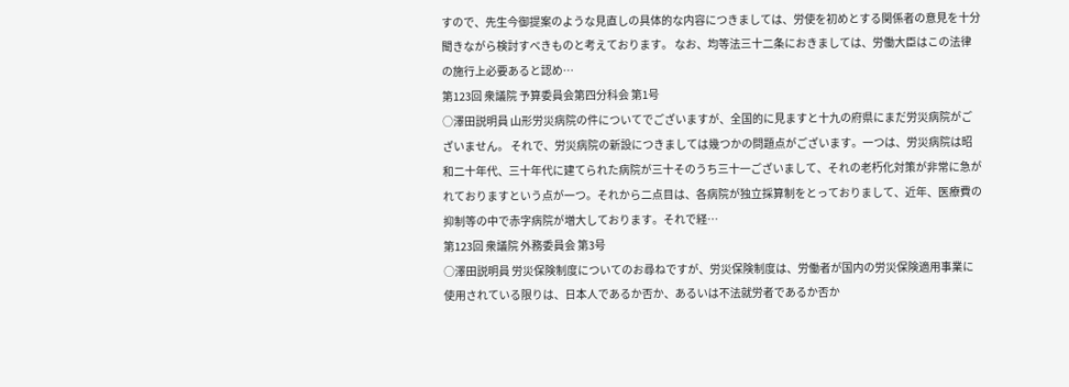すので、先生今御提案のような見直しの具体的な内容につきましては、労使を初めとする関係者の意見を十分聞きながら検討すべきものと考えております。 なお、均等法三十二条におきましては、労働大臣はこの法律の施行上必要あると認め…
第123回 衆議院 予算委員会第四分科会 第1号
○澤田説明員 山形労災病院の件についてでございますが、全国的に見ますと十九の府県にまだ労災病院がございません。 それで、労災病院の新設につきましては幾つかの問題点がございます。一つは、労災病院は昭和二十年代、三十年代に建てられた病院が三十そのうち三十一ございまして、それの老朽化対策が非常に急がれておりますという点が一つ。それから二点目は、各病院が独立採算制をとっておりまして、近年、医療費の抑制等の中で赤字病院が増大しております。それで経…
第123回 衆議院 外務委員会 第3号
○澤田説明員 労災保険制度についてのお尋ねですが、労災保険制度は、労働者が国内の労災保険適用事業に使用されている限りは、日本人であるか否か、あるいは不法就労者であるか否か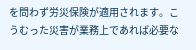を問わず労災保険が適用されます。こうむった災害が業務上であれば必要な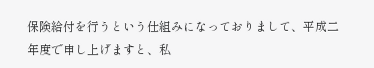保険給付を行うという仕組みになっておりまして、平成二年度で申し上げますと、私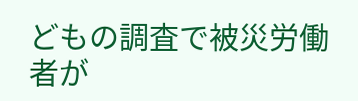どもの調査で被災労働者が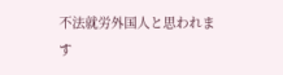不法就労外国人と思われます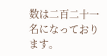数は二百二十一名になっております。